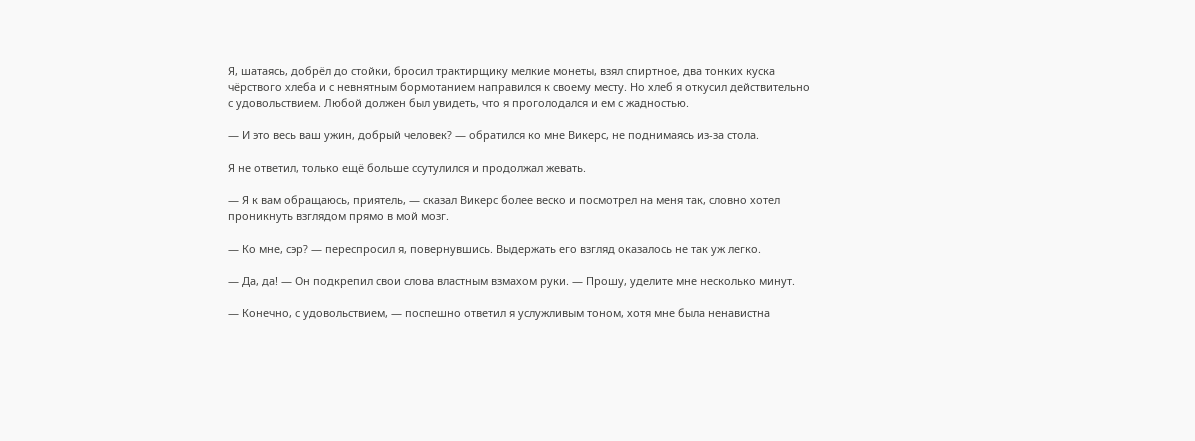Я, шатаясь, добрёл до стойки, бросил трактирщику мелкие монеты, взял спиртное, два тонких куска чёрствого хлеба и с невнятным бормотанием направился к своему месту. Но хлеб я откусил действительно с удовольствием. Любой должен был увидеть, что я проголодался и ем с жадностью.

— И это весь ваш ужин, добрый человек? — обратился ко мне Викерс, не поднимаясь из-за стола.

Я не ответил, только ещё больше ссутулился и продолжал жевать.

— Я к вам обращаюсь, приятель, — сказал Викерс более веско и посмотрел на меня так, словно хотел проникнуть взглядом прямо в мой мозг.

— Ко мне, сэр? — переспросил я, повернувшись. Выдержать его взгляд оказалось не так уж легко.

— Да, да! — Он подкрепил свои слова властным взмахом руки. — Прошу, уделите мне несколько минут.

— Конечно, с удовольствием, — поспешно ответил я услужливым тоном, хотя мне была ненавистна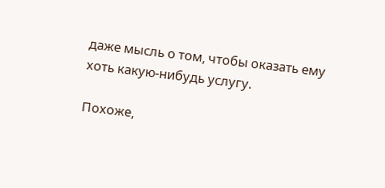даже мысль о том, чтобы оказать ему хоть какую-нибудь услугу.

Похоже,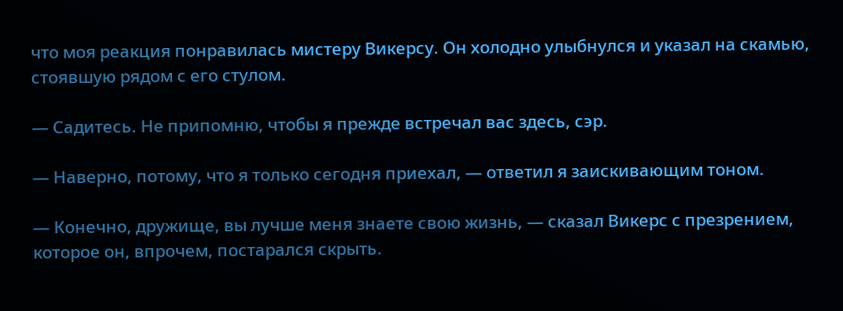что моя реакция понравилась мистеру Викерсу. Он холодно улыбнулся и указал на скамью, стоявшую рядом с его стулом.

— Садитесь. Не припомню, чтобы я прежде встречал вас здесь, сэр.

— Наверно, потому, что я только сегодня приехал, — ответил я заискивающим тоном.

— Конечно, дружище, вы лучше меня знаете свою жизнь, — сказал Викерс с презрением, которое он, впрочем, постарался скрыть.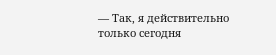— Так, я действительно только сегодня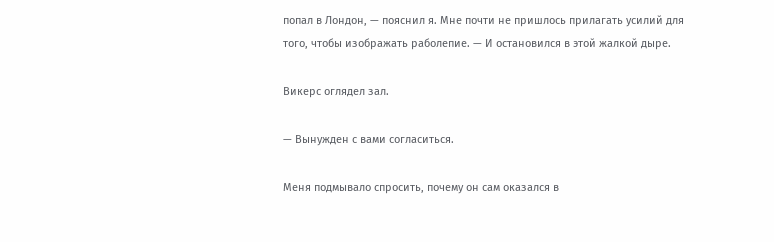попал в Лондон, — пояснил я. Мне почти не пришлось прилагать усилий для того, чтобы изображать раболепие. — И остановился в этой жалкой дыре.

Викерс оглядел зал.

— Вынужден с вами согласиться.

Меня подмывало спросить, почему он сам оказался в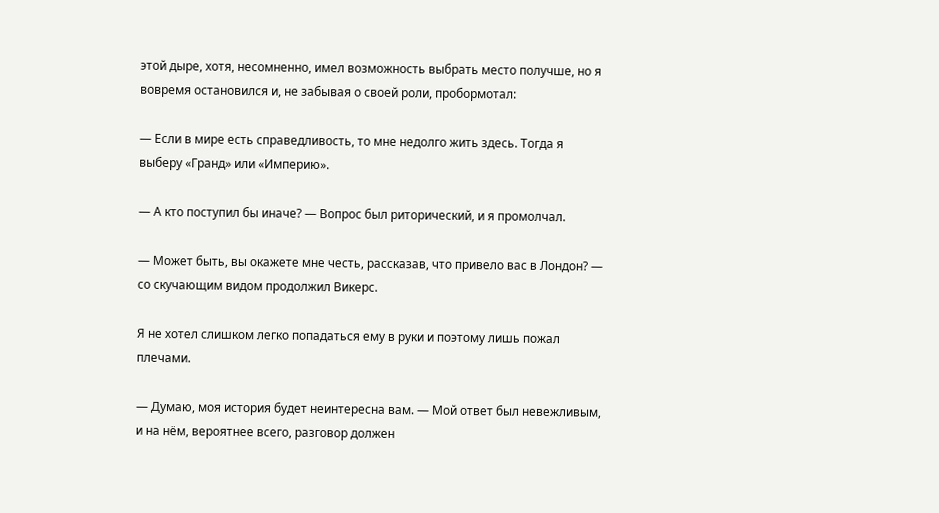этой дыре, хотя, несомненно, имел возможность выбрать место получше, но я вовремя остановился и, не забывая о своей роли, пробормотал:

— Если в мире есть справедливость, то мне недолго жить здесь. Тогда я выберу «Гранд» или «Империю».

— А кто поступил бы иначе? — Вопрос был риторический, и я промолчал.

— Может быть, вы окажете мне честь, рассказав, что привело вас в Лондон? — со скучающим видом продолжил Викерс.

Я не хотел слишком легко попадаться ему в руки и поэтому лишь пожал плечами.

— Думаю, моя история будет неинтересна вам. — Мой ответ был невежливым, и на нём, вероятнее всего, разговор должен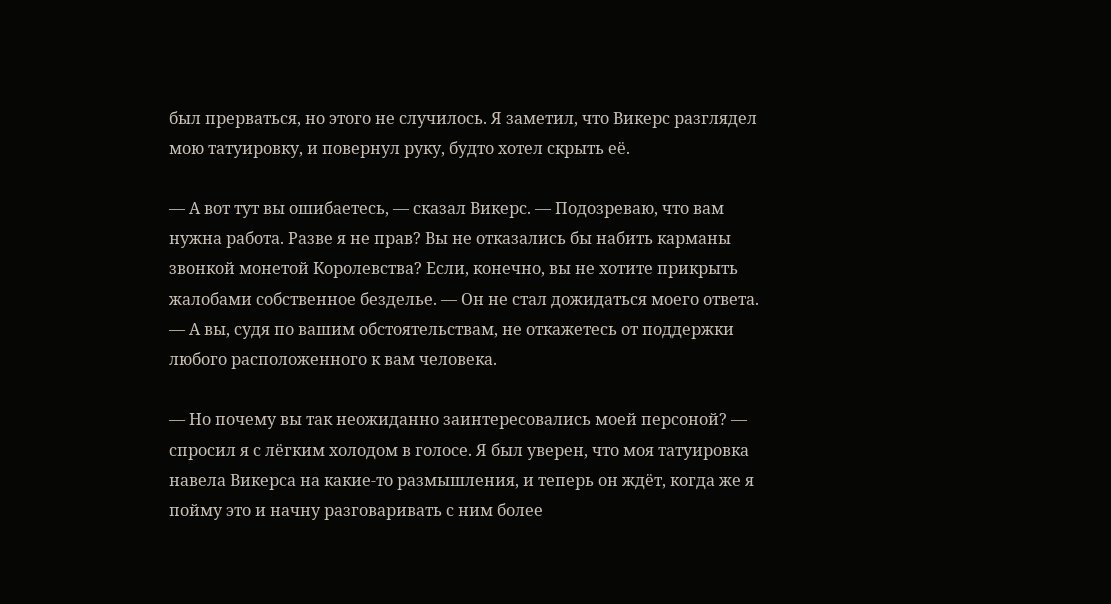был прерваться, но этого не случилось. Я заметил, что Викерс разглядел мою татуировку, и повернул руку, будто хотел скрыть её.

— А вот тут вы ошибаетесь, — сказал Викерс. — Подозреваю, что вам нужна работа. Разве я не прав? Вы не отказались бы набить карманы звонкой монетой Королевства? Если, конечно, вы не хотите прикрыть жалобами собственное безделье. — Он не стал дожидаться моего ответа. — А вы, судя по вашим обстоятельствам, не откажетесь от поддержки любого расположенного к вам человека.

— Но почему вы так неожиданно заинтересовались моей персоной? — спросил я с лёгким холодом в голосе. Я был уверен, что моя татуировка навела Викерса на какие-то размышления, и теперь он ждёт, когда же я пойму это и начну разговаривать с ним более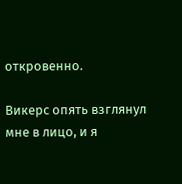откровенно.

Викерс опять взглянул мне в лицо, и я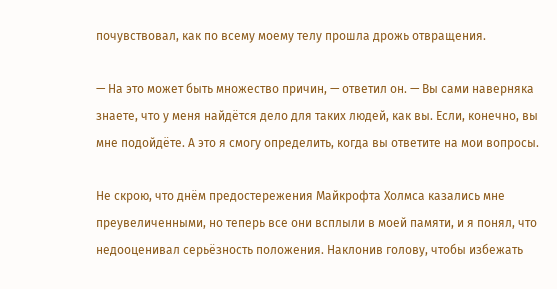почувствовал, как по всему моему телу прошла дрожь отвращения.

— На это может быть множество причин, — ответил он. — Вы сами наверняка знаете, что у меня найдётся дело для таких людей, как вы. Если, конечно, вы мне подойдёте. А это я смогу определить, когда вы ответите на мои вопросы.

Не скрою, что днём предостережения Майкрофта Холмса казались мне преувеличенными, но теперь все они всплыли в моей памяти, и я понял, что недооценивал серьёзность положения. Наклонив голову, чтобы избежать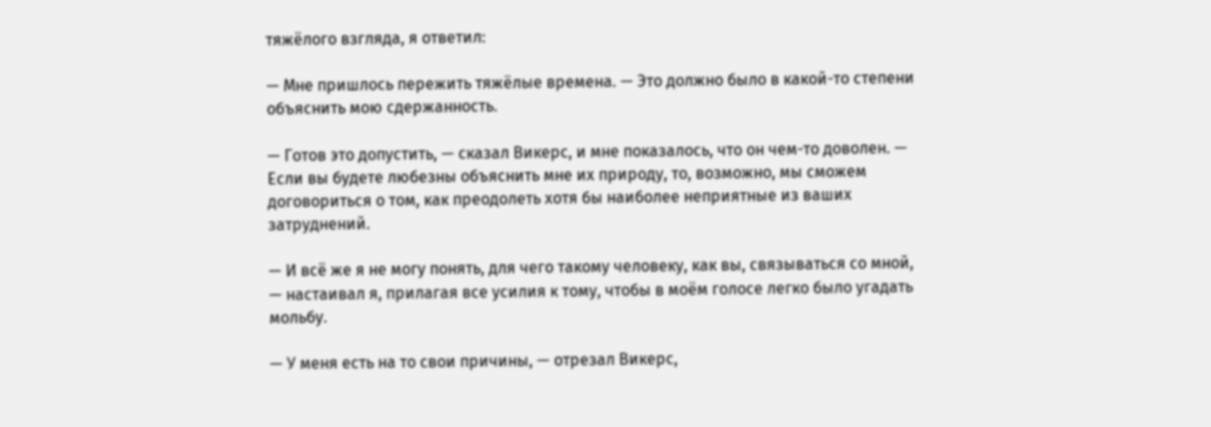тяжёлого взгляда, я ответил:

— Мне пришлось пережить тяжёлые времена. — Это должно было в какой-то степени объяснить мою сдержанность.

— Готов это допустить, — сказал Викерс, и мне показалось, что он чем-то доволен. — Если вы будете любезны объяснить мне их природу, то, возможно, мы сможем договориться о том, как преодолеть хотя бы наиболее неприятные из ваших затруднений.

— И всё же я не могу понять, для чего такому человеку, как вы, связываться со мной, — настаивал я, прилагая все усилия к тому, чтобы в моём голосе легко было угадать мольбу.

— У меня есть на то свои причины, — отрезал Викерс,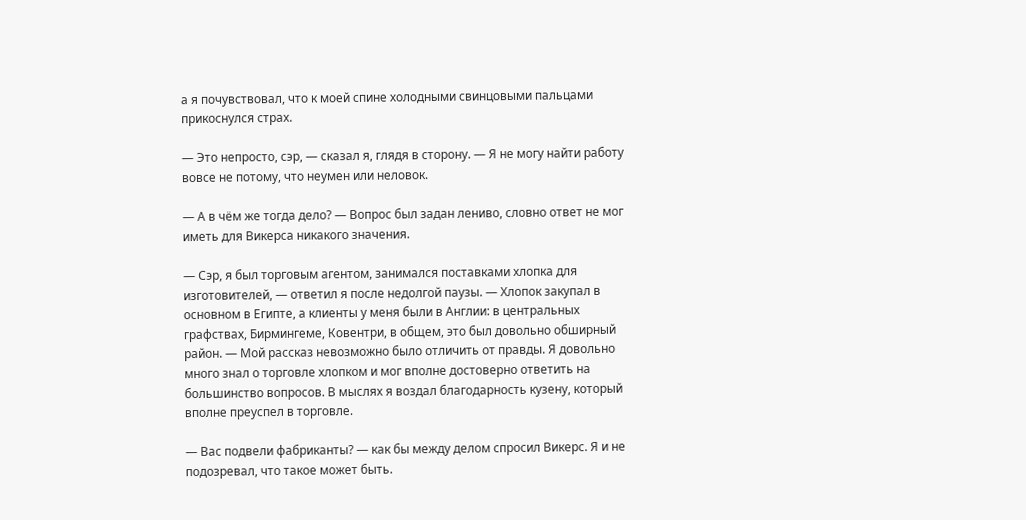а я почувствовал, что к моей спине холодными свинцовыми пальцами прикоснулся страх.

— Это непросто, сэр, — сказал я, глядя в сторону. — Я не могу найти работу вовсе не потому, что неумен или неловок.

— А в чём же тогда дело? — Вопрос был задан лениво, словно ответ не мог иметь для Викерса никакого значения.

— Сэр, я был торговым агентом, занимался поставками хлопка для изготовителей, — ответил я после недолгой паузы. — Хлопок закупал в основном в Египте, а клиенты у меня были в Англии: в центральных графствах, Бирмингеме, Ковентри, в общем, это был довольно обширный район. — Мой рассказ невозможно было отличить от правды. Я довольно много знал о торговле хлопком и мог вполне достоверно ответить на большинство вопросов. В мыслях я воздал благодарность кузену, который вполне преуспел в торговле.

— Вас подвели фабриканты? — как бы между делом спросил Викерс. Я и не подозревал, что такое может быть.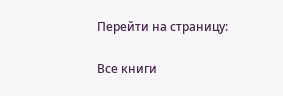Перейти на страницу:

Все книги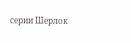серии Шерлок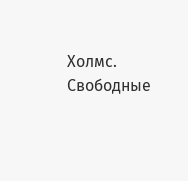Холмс. Свободные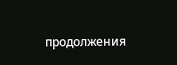продолжения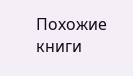Похожие книги